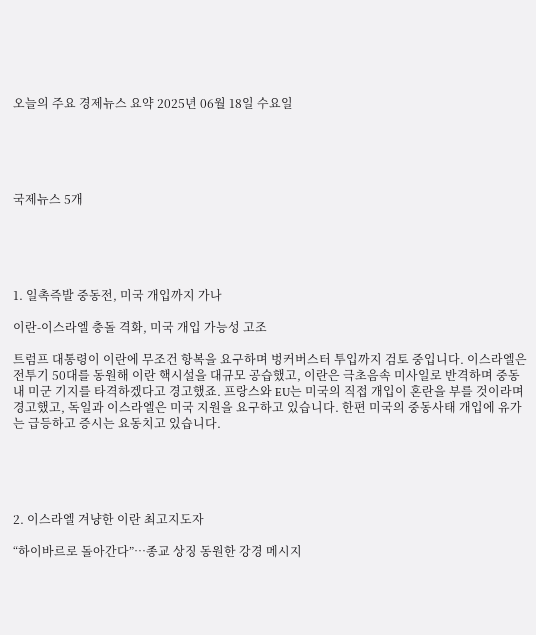오늘의 주요 경제뉴스 요약 2025년 06월 18일 수요일





국제뉴스 5개





1. 일촉즉발 중동전, 미국 개입까지 가나

이란-이스라엘 충돌 격화, 미국 개입 가능성 고조

트럼프 대통령이 이란에 무조건 항복을 요구하며 벙커버스터 투입까지 검토 중입니다. 이스라엘은 전투기 50대를 동원해 이란 핵시설을 대규모 공습했고, 이란은 극초음속 미사일로 반격하며 중동 내 미군 기지를 타격하겠다고 경고했죠. 프랑스와 EU는 미국의 직접 개입이 혼란을 부를 것이라며 경고했고, 독일과 이스라엘은 미국 지원을 요구하고 있습니다. 한편 미국의 중동사태 개입에 유가는 급등하고 증시는 요동치고 있습니다.





2. 이스라엘 겨냥한 이란 최고지도자

“하이바르로 돌아간다”…종교 상징 동원한 강경 메시지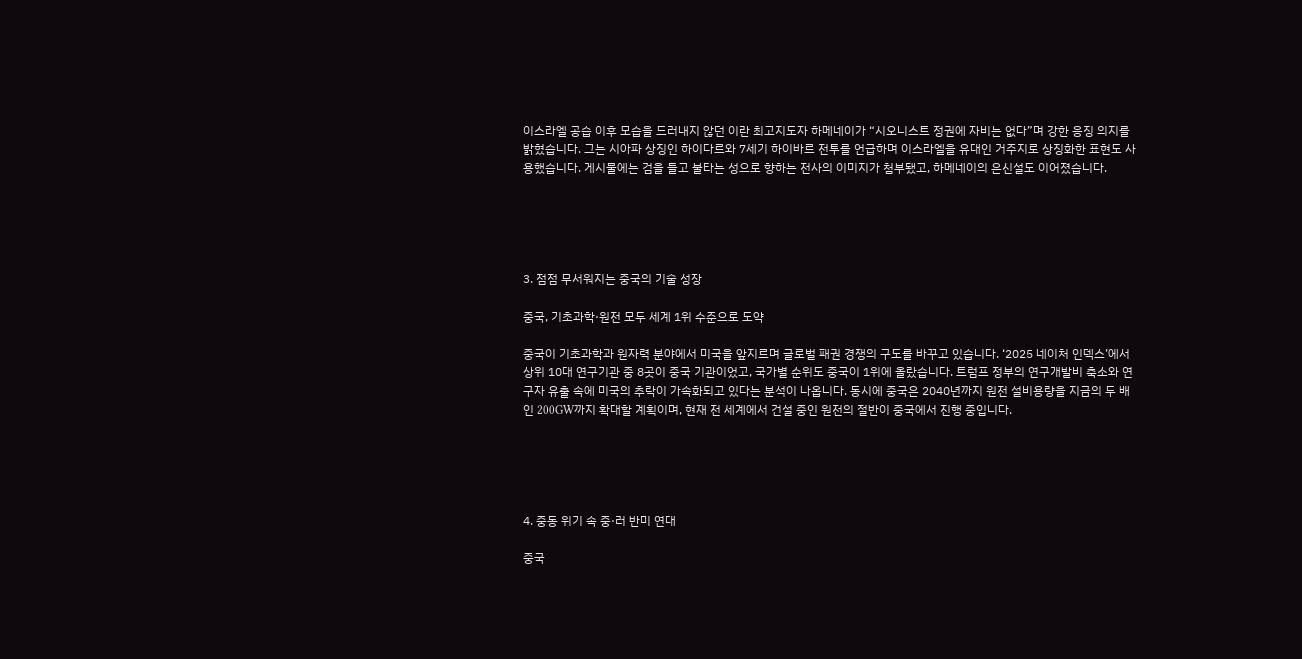이스라엘 공습 이후 모습을 드러내지 않던 이란 최고지도자 하메네이가 “시오니스트 정권에 자비는 없다”며 강한 응징 의지를 밝혔습니다. 그는 시아파 상징인 하이다르와 7세기 하이바르 전투를 언급하며 이스라엘을 유대인 거주지로 상징화한 표현도 사용했습니다. 게시물에는 검을 들고 불타는 성으로 향하는 전사의 이미지가 첨부됐고, 하메네이의 은신설도 이어졌습니다.





3. 점점 무서워지는 중국의 기술 성장

중국, 기초과학·원전 모두 세계 1위 수준으로 도약

중국이 기초과학과 원자력 분야에서 미국을 앞지르며 글로벌 패권 경쟁의 구도를 바꾸고 있습니다. ‘2025 네이처 인덱스’에서 상위 10대 연구기관 중 8곳이 중국 기관이었고, 국가별 순위도 중국이 1위에 올랐습니다. 트럼프 정부의 연구개발비 축소와 연구자 유출 속에 미국의 추락이 가속화되고 있다는 분석이 나옵니다. 동시에 중국은 2040년까지 원전 설비용량을 지금의 두 배인 200GW까지 확대할 계획이며, 현재 전 세계에서 건설 중인 원전의 절반이 중국에서 진행 중입니다.





4. 중동 위기 속 중·러 반미 연대

중국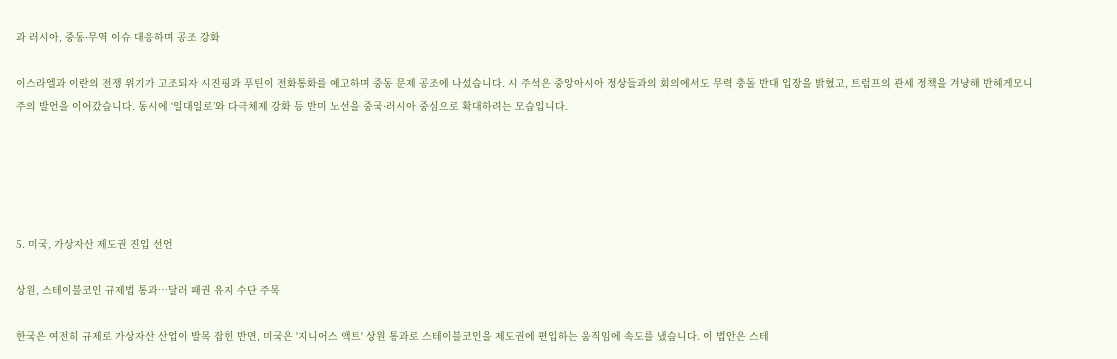과 러시아, 중동·무역 이슈 대응하며 공조 강화

이스라엘과 이란의 전쟁 위기가 고조되자 시진핑과 푸틴이 전화통화를 예고하며 중동 문제 공조에 나섰습니다. 시 주석은 중앙아시아 정상들과의 회의에서도 무력 충돌 반대 입장을 밝혔고, 트럼프의 관세 정책을 겨냥해 반헤게모니주의 발언을 이어갔습니다. 동시에 ‘일대일로’와 다극체제 강화 등 반미 노선을 중국·러시아 중심으로 확대하려는 모습입니다.





5. 미국, 가상자산 제도권 진입 선언

상원, 스테이블코인 규제법 통과…달러 패권 유지 수단 주목

한국은 여전히 규제로 가상자산 산업이 발목 잡힌 반면, 미국은 '지니어스 액트' 상원 통과로 스테이블코인을 제도권에 편입하는 움직임에 속도를 냈습니다. 이 법안은 스테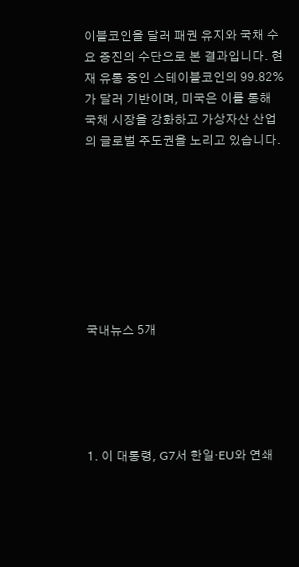이블코인을 달러 패권 유지와 국채 수요 증진의 수단으로 본 결과입니다. 현재 유통 중인 스테이블코인의 99.82%가 달러 기반이며, 미국은 이를 통해 국채 시장을 강화하고 가상자산 산업의 글로벌 주도권을 노리고 있습니다.








국내뉴스 5개





1. 이 대통령, G7서 한일·EU와 연쇄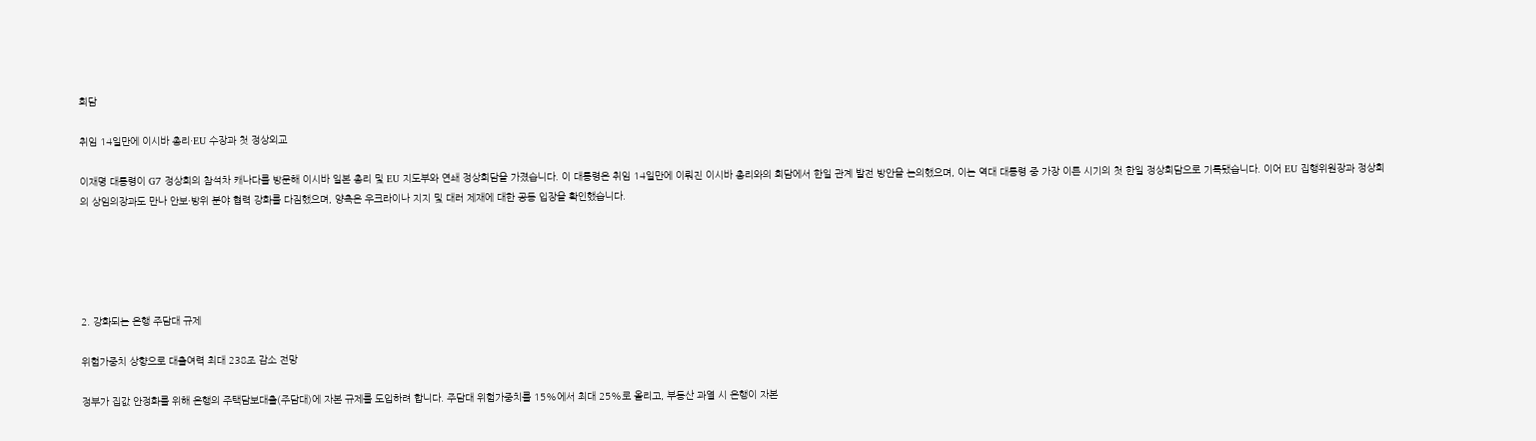회담

취임 14일만에 이시바 총리·EU 수장과 첫 정상외교

이재명 대통령이 G7 정상회의 참석차 캐나다를 방문해 이시바 일본 총리 및 EU 지도부와 연쇄 정상회담을 가졌습니다. 이 대통령은 취임 14일만에 이뤄진 이시바 총리와의 회담에서 한일 관계 발전 방안을 논의했으며, 이는 역대 대통령 중 가장 이른 시기의 첫 한일 정상회담으로 기록됐습니다. 이어 EU 집행위원장과 정상회의 상임의장과도 만나 안보·방위 분야 협력 강화를 다짐했으며, 양측은 우크라이나 지지 및 대러 제재에 대한 공동 입장을 확인했습니다.





2. 강화되는 은행 주담대 규제

위험가중치 상향으로 대출여력 최대 238조 감소 전망

정부가 집값 안정화를 위해 은행의 주택담보대출(주담대)에 자본 규제를 도입하려 합니다. 주담대 위험가중치를 15%에서 최대 25%로 올리고, 부동산 과열 시 은행이 자본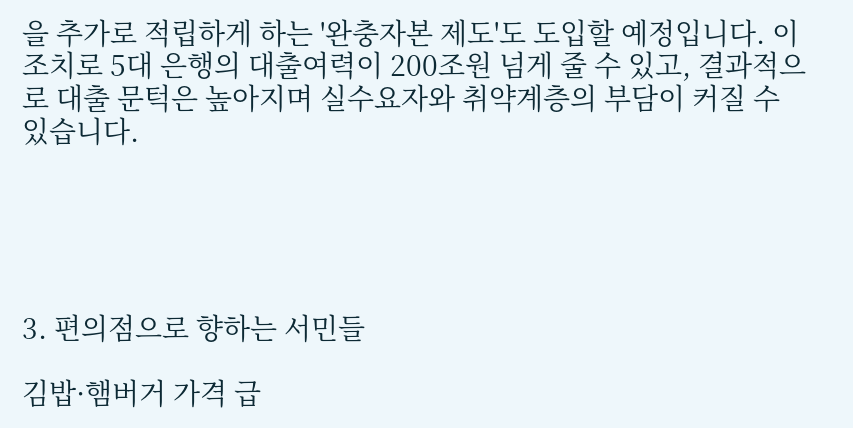을 추가로 적립하게 하는 '완충자본 제도'도 도입할 예정입니다. 이 조치로 5대 은행의 대출여력이 200조원 넘게 줄 수 있고, 결과적으로 대출 문턱은 높아지며 실수요자와 취약계층의 부담이 커질 수 있습니다.





3. 편의점으로 향하는 서민들

김밥·햄버거 가격 급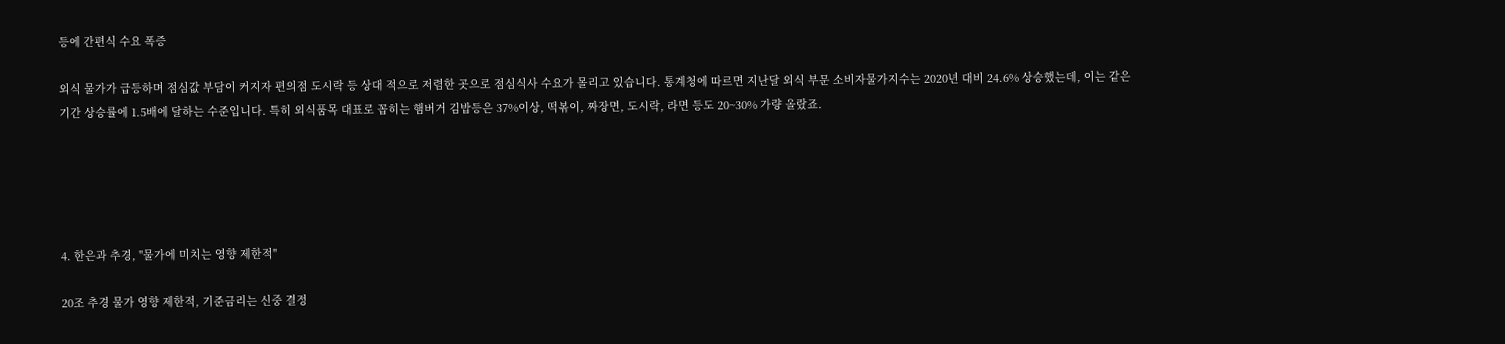등에 간편식 수요 폭증

외식 물가가 급등하며 점심값 부담이 커지자 편의점 도시락 등 상대 적으로 저렴한 곳으로 점심식사 수요가 몰리고 있습니다. 통계청에 따르면 지난달 외식 부문 소비자물가지수는 2020년 대비 24.6% 상승했는데, 이는 같은 기간 상승률에 1.5배에 달하는 수준입니다. 특히 외식품목 대표로 꼽히는 햄버거 김밥등은 37%이상, 떡볶이, 짜장면, 도시락, 라면 등도 20~30% 가량 올랐죠.





4. 한은과 추경, "물가에 미치는 영향 제한적"

20조 추경 물가 영향 제한적, 기준금리는 신중 결정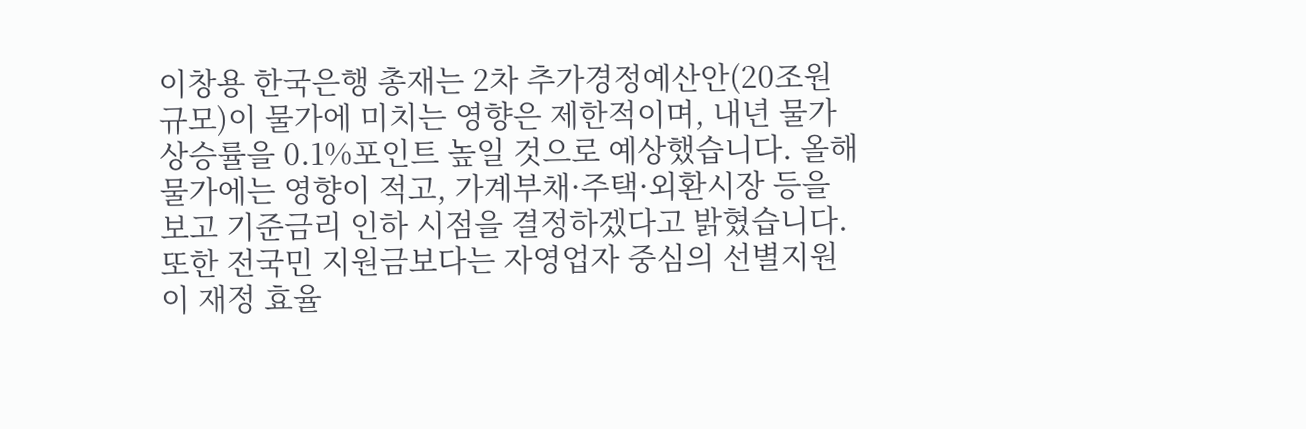이창용 한국은행 총재는 2차 추가경정예산안(20조원 규모)이 물가에 미치는 영향은 제한적이며, 내년 물가상승률을 0.1%포인트 높일 것으로 예상했습니다. 올해 물가에는 영향이 적고, 가계부채·주택·외환시장 등을 보고 기준금리 인하 시점을 결정하겠다고 밝혔습니다. 또한 전국민 지원금보다는 자영업자 중심의 선별지원이 재정 효율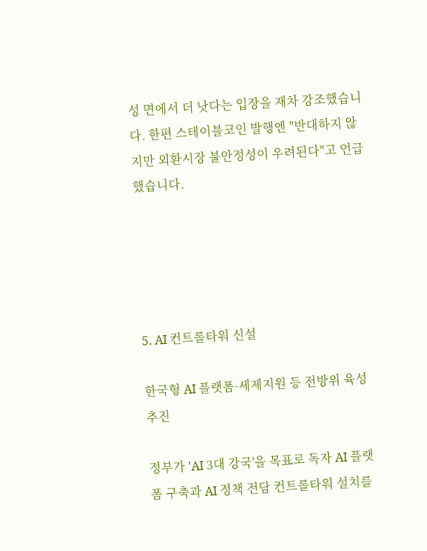성 면에서 더 낫다는 입장을 재차 강조했습니다. 한편 스테이블코인 발행엔 "반대하지 않지만 외환시장 불안정성이 우려된다"고 언급했습니다.





5. AI 컨트롤타워 신설

한국형 AI 플랫폼·세제지원 등 전방위 육성 추진

정부가 'AI 3대 강국'을 목표로 독자 AI 플랫폼 구축과 AI 정책 전담 컨트롤타워 설치를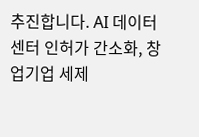추진합니다. AI 데이터센터 인허가 간소화, 창업기업 세제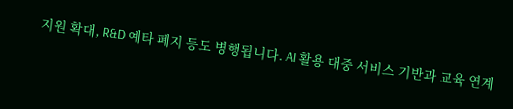지원 확대, R&D 예타 폐지 등도 병행됩니다. AI 활용 대중 서비스 기반과 교육 연계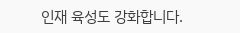인재 육성도 강화합니다.